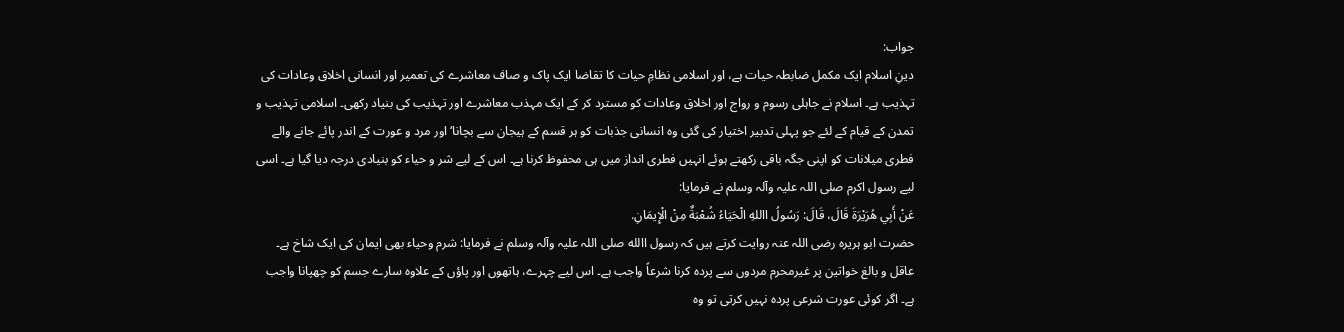جواب:
دینِ اسلام ایک مکمل ضابطہ حیات ہے، اور اسلامی نظامِ حیات کا تقاضا ایک پاک و صاف معاشرے کی تعمیر اور انسانی اخلاق وعادات کی تہذیب ہے۔ اسلام نے جاہلی رسوم و رواج اور اخلاق وعادات کو مسترد کر کے ایک مہذب معاشرے اور تہذیب کی بنیاد رکھی۔ اسلامی تہذیب و تمدن کے قیام کے لئے جو پہلی تدبیر اختیار کی گئی وہ انسانی جذبات کو ہر قسم کے ہیجان سے بچانا‘ اور مرد و عورت کے اندر پائے جانے والے فطری میلانات کو اپنی جگہ باقی رکھتے ہوئے انہیں فطری انداز میں ہی محفوظ کرنا ہے۔ اس کے لیے شر و حیاء کو بنیادی درجہ دیا گیا ہے۔ اسی لیے رسول اکرم صلی اللہ علیہ وآلہ وسلم نے فرمایا:
عَنْ أَبِي هُرَيْرَةَ قَالَ، قَالَ: رَسُولُ االلهِ الْحَيَاءُ شُعْبَةٌ مِنْ الْإِيمَانِ.
حضرت ابو ہریرہ رضی اللہ عنہ روایت کرتے ہیں کہ رسول االله صلی اللہ علیہ وآلہ وسلم نے فرمایا: شرم وحیاء بھی ایمان کی ایک شاخ ہے۔
عاقل و بالغ خواتین پر غیرمحرم مردوں سے پردہ کرنا شرعاً واجب ہے۔ اس لیے چہرے، ہاتھوں اور پاؤں کے علاوہ سارے جسم کو چھپانا واجب ہے۔ اگر کوئی عورت شرعی پردہ نہیں کرتی تو وہ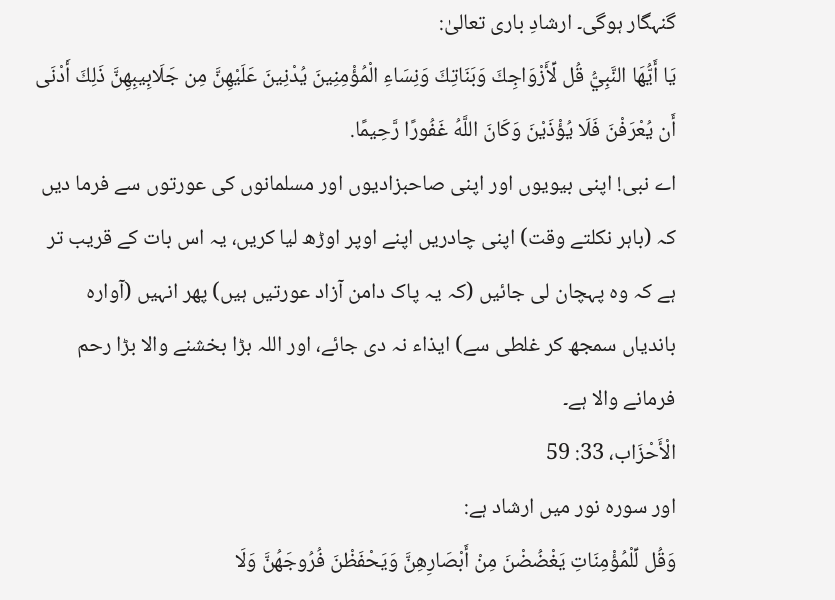گنہگار ہوگی۔ ارشادِ باری تعالیٰ:
يَا أَيُّهَا النَّبِيُّ قُل لِّأَزْوَاجِكَ وَبَنَاتِكَ وَنِسَاءِ الْمُؤْمِنِينَ يُدْنِينَ عَلَيْهِنَّ مِن جَلَابِيبِهِنَّ ذَلِكَ أَدْنَى أَن يُعْرَفْنَ فَلَا يُؤْذَيْنَ وَكَانَ اللَّهُ غَفُورًا رَّحِيمًا.
اے نبی! اپنی بیویوں اور اپنی صاحبزادیوں اور مسلمانوں کی عورتوں سے فرما دیں کہ (باہر نکلتے وقت) اپنی چادریں اپنے اوپر اوڑھ لیا کریں، یہ اس بات کے قریب تر ہے کہ وہ پہچان لی جائیں (کہ یہ پاک دامن آزاد عورتیں ہیں) پھر انہیں (آوارہ باندیاں سمجھ کر غلطی سے) ایذاء نہ دی جائے، اور اللہ بڑا بخشنے والا بڑا رحم فرمانے والا ہے۔
الْأَحْزَاب، 33: 59
اور سورہ نور میں ارشاد ہے:
وَقُل لِّلْمُؤْمِنَاتِ يَغْضُضْنَ مِنْ أَبْصَارِهِنَّ وَيَحْفَظْنَ فُرُوجَهُنَّ وَلَا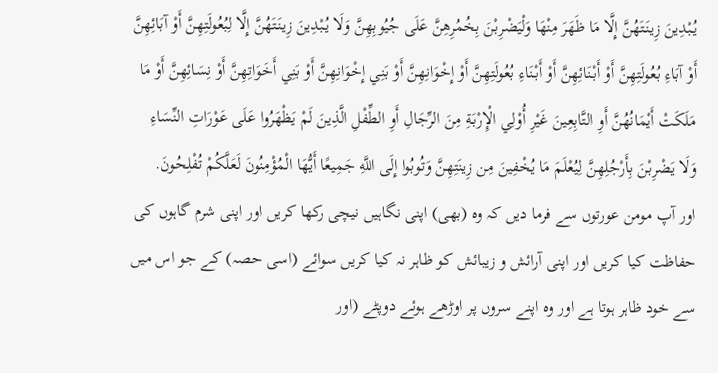يُبْدِينَ زِينَتَهُنَّ إِلَّا مَا ظَهَرَ مِنْهَا وَلْيَضْرِبْنَ بِخُمُرِهِنَّ عَلَى جُيُوبِهِنَّ وَلَا يُبْدِينَ زِينَتَهُنَّ إِلَّا لِبُعُولَتِهِنَّ أَوْ آبَائِهِنَّ أَوْ آبَاءِ بُعُولَتِهِنَّ أَوْ أَبْنَائِهِنَّ أَوْ أَبْنَاءِ بُعُولَتِهِنَّ أَوْ إِخْوَانِهِنَّ أَوْ بَنِي إِخْوَانِهِنَّ أَوْ بَنِي أَخَوَاتِهِنَّ أَوْ نِسَائِهِنَّ أَوْ مَا مَلَكَتْ أَيْمَانُهُنَّ أَوِ التَّابِعِينَ غَيْرِ أُوْلِي الْإِرْبَةِ مِنَ الرِّجَالِ أَوِ الطِّفْلِ الَّذِينَ لَمْ يَظْهَرُوا عَلَى عَوْرَاتِ النِّسَاءِ وَلَا يَضْرِبْنَ بِأَرْجُلِهِنَّ لِيُعْلَمَ مَا يُخْفِينَ مِن زِينَتِهِنَّ وَتُوبُوا إِلَى اللَّهِ جَمِيعًا أَيُّهَا الْمُؤْمِنُونَ لَعَلَّكُمْ تُفْلِحُونَ.
اور آپ مومن عورتوں سے فرما دیں کہ وہ (بھی) اپنی نگاہیں نیچی رکھا کریں اور اپنی شرم گاہوں کی حفاظت کیا کریں اور اپنی آرائش و زیبائش کو ظاہر نہ کیا کریں سوائے (اسی حصہ) کے جو اس میں سے خود ظاہر ہوتا ہے اور وہ اپنے سروں پر اوڑھے ہوئے دوپٹے (اور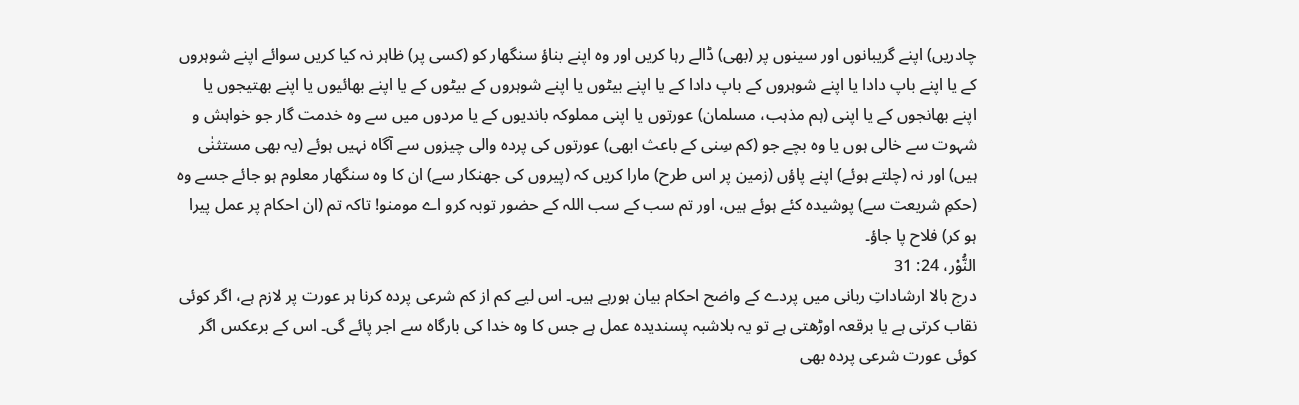چادریں) اپنے گریبانوں اور سینوں پر (بھی) ڈالے رہا کریں اور وہ اپنے بناؤ سنگھار کو (کسی پر) ظاہر نہ کیا کریں سوائے اپنے شوہروں کے یا اپنے باپ دادا یا اپنے شوہروں کے باپ دادا کے یا اپنے بیٹوں یا اپنے شوہروں کے بیٹوں کے یا اپنے بھائیوں یا اپنے بھتیجوں یا اپنے بھانجوں کے یا اپنی (ہم مذہب، مسلمان) عورتوں یا اپنی مملوکہ باندیوں کے یا مردوں میں سے وہ خدمت گار جو خواہش و شہوت سے خالی ہوں یا وہ بچے جو (کم سِنی کے باعث ابھی) عورتوں کی پردہ والی چیزوں سے آگاہ نہیں ہوئے (یہ بھی مستثنٰی ہیں) اور نہ (چلتے ہوئے) اپنے پاؤں (زمین پر اس طرح) مارا کریں کہ (پیروں کی جھنکار سے) ان کا وہ سنگھار معلوم ہو جائے جسے وہ (حکمِ شریعت سے) پوشیدہ کئے ہوئے ہیں، اور تم سب کے سب اللہ کے حضور توبہ کرو اے مومنو! تاکہ تم (ان احکام پر عمل پیرا ہو کر) فلاح پا جاؤ۔
النُّوْر، 24: 31
درج بالا ارشاداتِ ربانی میں پردے کے واضح احکام بیان ہورہے ہیں۔ اس لیے کم از کم شرعی پردہ کرنا ہر عورت پر لازم ہے، اگر کوئی نقاب کرتی ہے یا برقعہ اوڑھتی ہے تو یہ بلاشبہ پسندیدہ عمل ہے جس کا وہ خدا کی بارگاہ سے اجر پائے گی۔ اس کے برعکس اگر کوئی عورت شرعی پردہ بھی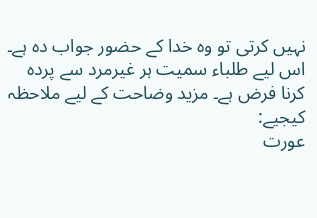نہیں کرتی تو وہ خدا کے حضور جواب دہ ہے۔ اس لیے طلباء سمیت ہر غیرمرد سے پردہ کرنا فرض ہے۔ مزید وضاحت کے لیے ملاحظہ کیجیے:
عورت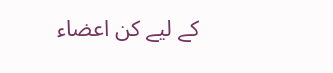کے لیے کن اعضاء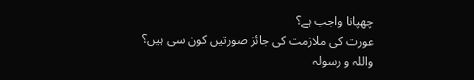چھپانا واجب ہے؟
عورت کی ملازمت کی جائز صورتیں کون سی ہیں؟
واللہ و رسولہ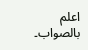اعلم بالصواب۔